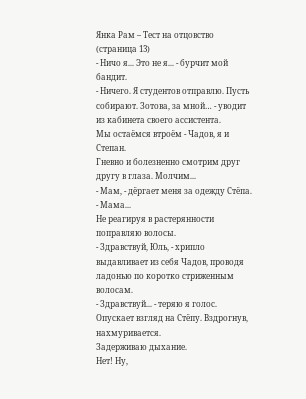Янка Рам – Тест на отцовство (страница 13)
- Ничо я... Это не я... - бурчит мой бандит.
- Ничего. Я студентов отправлю. Пусть собирают. Зотова, за мной… - уводит из кабинета своего ассистента.
Мы остаёмся втроём - Чадов, я и Степан.
Гневно и болезненно смотрим друг другу в глаза. Молчим...
- Мам, - дёргает меня за одежду Стёпа. - Мама...
Не реагируя в растерянности поправляю волосы.
- Здравствуй, Юль, - хрипло выдавливает из себя Чадов, проводя ладонью по коротко стриженным волосам.
- Здравствуй... - теряю я голос.
Опускает взгляд на Стёпу. Вздрогнув, нахмуривается.
Задерживаю дыхание.
Нет! Ну,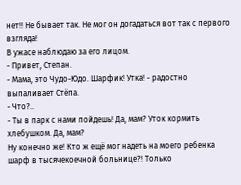нет!! Не бывает так. Не мог он догадаться вот так с первого взгляда!
В ужасе наблюдаю за его лицом.
- Привет, Степан.
- Мама, это Чудо-Юдо. Шарфик! Утка! - радостно выпаливает Стёпа.
- Что?..
- Ты в парк с нами пойдешь! Да, мам? Уток кормить хлебушком. Да, мам?
Ну конечно же! Кто ж ещё мог надеть на моего ребенка шарф в тысячекоечной больнице?! Только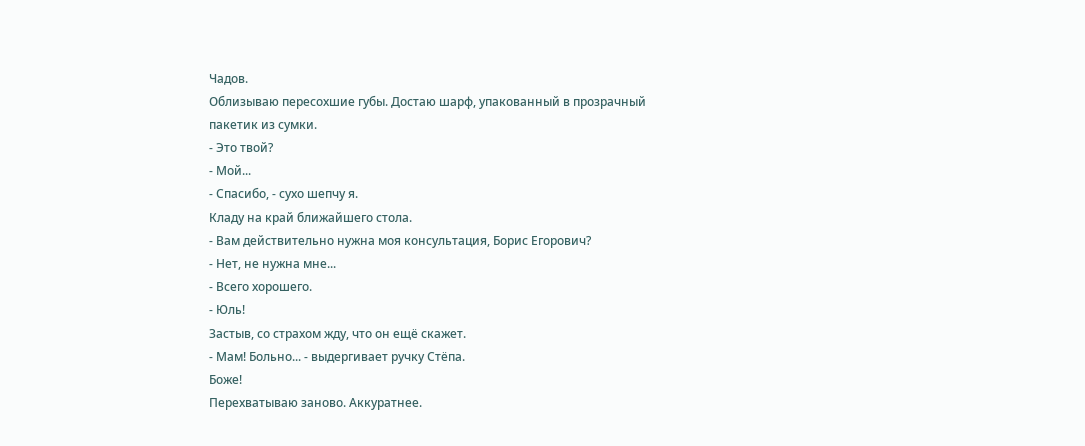Чадов.
Облизываю пересохшие губы. Достаю шарф, упакованный в прозрачный пакетик из сумки.
- Это твой?
- Мой...
- Спасибо, - сухо шепчу я.
Кладу на край ближайшего стола.
- Вам действительно нужна моя консультация, Борис Егорович?
- Нет, не нужна мне...
- Всего хорошего.
- Юль!
Застыв, со страхом жду, что он ещё скажет.
- Мам! Больно... - выдергивает ручку Стёпа.
Боже!
Перехватываю заново. Аккуратнее.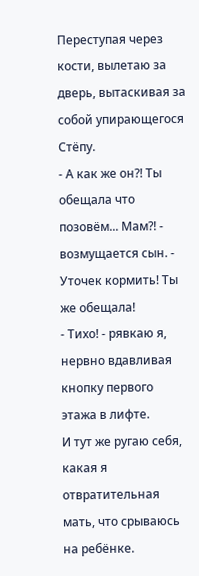Переступая через кости, вылетаю за дверь, вытаскивая за собой упирающегося Стёпу.
- А как же он?! Ты обещала что позовём... Мам?! - возмущается сын. - Уточек кормить! Ты же обещала!
- Тихо! - рявкаю я, нервно вдавливая кнопку первого этажа в лифте.
И тут же ругаю себя, какая я отвратительная мать, что срываюсь на ребёнке.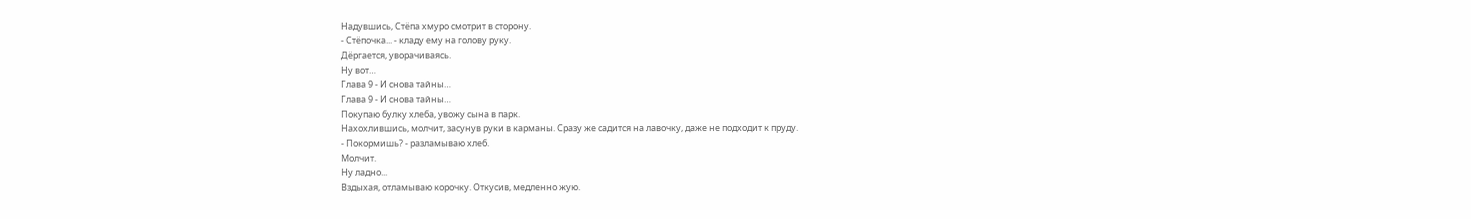Надувшись, Стёпа хмуро смотрит в сторону.
- Стёпочка... - кладу ему на голову руку.
Дёргается, уворачиваясь.
Ну вот…
Глава 9 - И снова тайны…
Глава 9 - И снова тайны…
Покупаю булку хлеба, увожу сына в парк.
Нахохлившись, молчит, засунув руки в карманы. Сразу же садится на лавочку, даже не подходит к пруду.
- Покормишь? - разламываю хлеб.
Молчит.
Ну ладно...
Вздыхая, отламываю корочку. Откусив, медленно жую.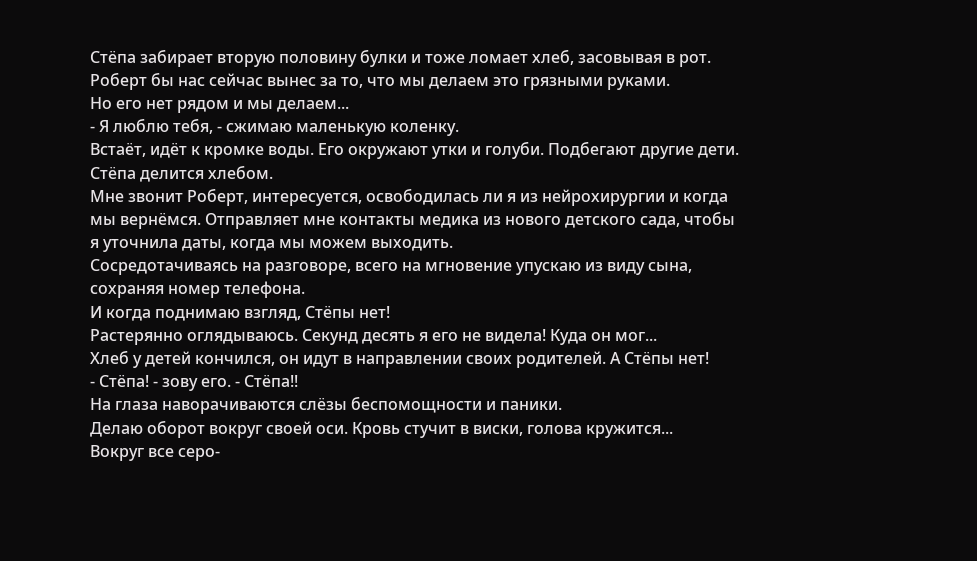Стёпа забирает вторую половину булки и тоже ломает хлеб, засовывая в рот.
Роберт бы нас сейчас вынес за то, что мы делаем это грязными руками.
Но его нет рядом и мы делаем...
- Я люблю тебя, - сжимаю маленькую коленку.
Встаёт, идёт к кромке воды. Его окружают утки и голуби. Подбегают другие дети. Стёпа делится хлебом.
Мне звонит Роберт, интересуется, освободилась ли я из нейрохирургии и когда мы вернёмся. Отправляет мне контакты медика из нового детского сада, чтобы я уточнила даты, когда мы можем выходить.
Сосредотачиваясь на разговоре, всего на мгновение упускаю из виду сына, сохраняя номер телефона.
И когда поднимаю взгляд, Стёпы нет!
Растерянно оглядываюсь. Секунд десять я его не видела! Куда он мог...
Хлеб у детей кончился, он идут в направлении своих родителей. А Стёпы нет!
- Стёпа! - зову его. - Стёпа!!
На глаза наворачиваются слёзы беспомощности и паники.
Делаю оборот вокруг своей оси. Кровь стучит в виски, голова кружится...
Вокруг все серо-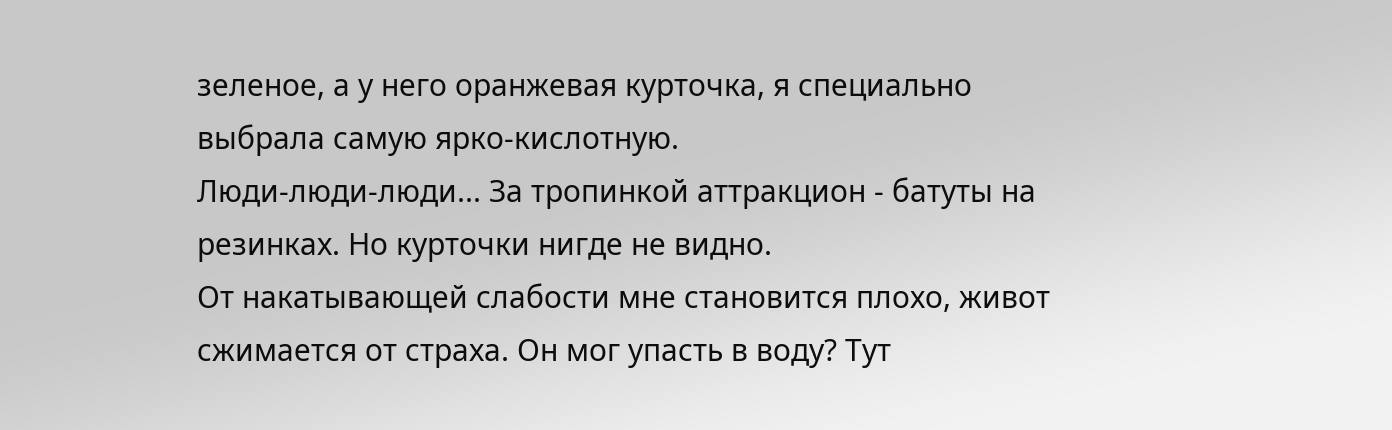зеленое, а у него оранжевая курточка, я специально выбрала самую ярко-кислотную.
Люди-люди-люди... За тропинкой аттракцион - батуты на резинках. Но курточки нигде не видно.
От накатывающей слабости мне становится плохо, живот сжимается от страха. Он мог упасть в воду? Тут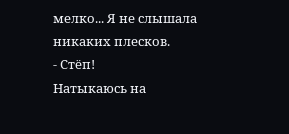мелко... Я не слышала никаких плесков.
- Стёп!
Натыкаюсь на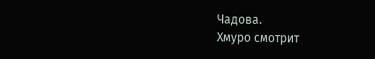Чадова.
Хмуро смотрит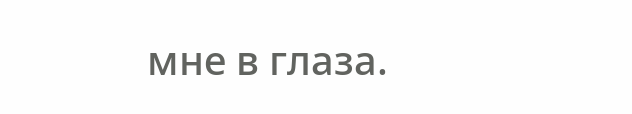мне в глаза.